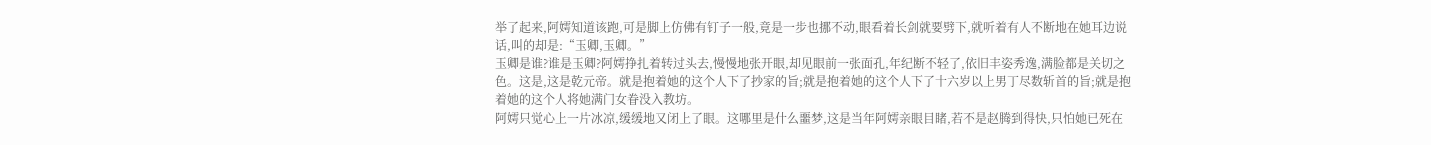举了起来,阿嫮知道该跑,可是脚上仿佛有钉子一般,竟是一步也挪不动,眼看着长剑就要劈下,就听着有人不断地在她耳边说话,叫的却是:“玉卿,玉卿。”
玉卿是谁?谁是玉卿?阿嫮挣扎着转过头去,慢慢地张开眼,却见眼前一张面孔,年纪断不轻了,依旧丰姿秀逸,满脸都是关切之色。这是,这是乾元帝。就是抱着她的这个人下了抄家的旨;就是抱着她的这个人下了十六岁以上男丁尽数斩首的旨;就是抱着她的这个人将她满门女眷没入教坊。
阿嫮只觉心上一片冰凉,缓缓地又闭上了眼。这哪里是什么噩梦,这是当年阿嫮亲眼目睹,若不是赵腾到得快,只怕她已死在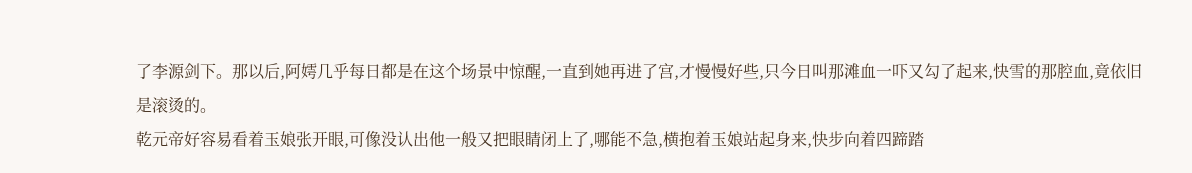了李源剑下。那以后,阿嫮几乎每日都是在这个场景中惊醒,一直到她再进了宫,才慢慢好些,只今日叫那滩血一吓又勾了起来,快雪的那腔血,竟依旧是滚烫的。
乾元帝好容易看着玉娘张开眼,可像没认出他一般又把眼睛闭上了,哪能不急,横抱着玉娘站起身来,快步向着四蹄踏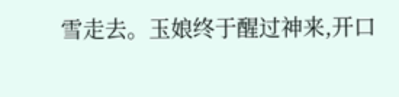雪走去。玉娘终于醒过神来,开口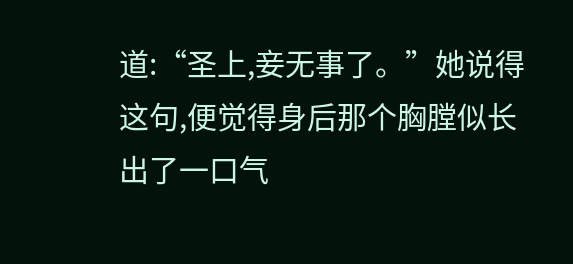道:“圣上,妾无事了。”她说得这句,便觉得身后那个胸膛似长出了一口气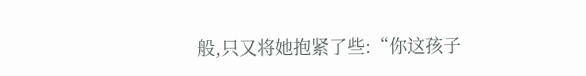般,只又将她抱紧了些:“你这孩子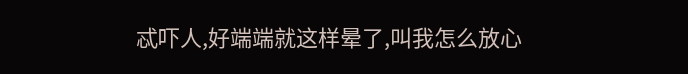忒吓人,好端端就这样晕了,叫我怎么放心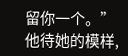留你一个。”
他待她的模样,